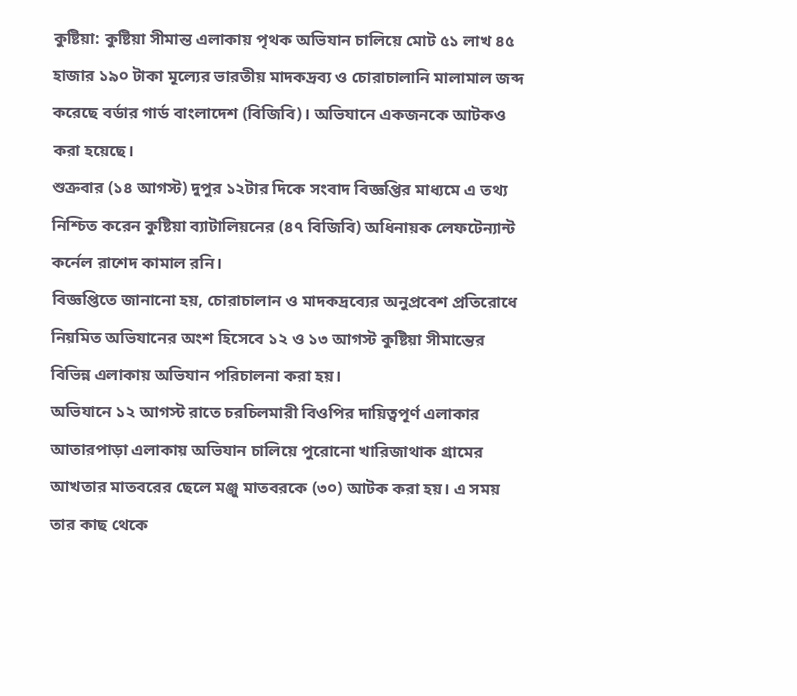কুষ্টিয়া: কুষ্টিয়া সীমান্ত এলাকায় পৃথক অভিযান চালিয়ে মোট ৫১ লাখ ৪৫ হাজার ১৯০ টাকা মূল্যের ভারতীয় মাদকদ্রব্য ও চোরাচালানি মালামাল জব্দ করেছে বর্ডার গার্ড বাংলাদেশ (বিজিবি)। অভিযানে একজনকে আটকও করা হয়েছে।
শুক্রবার (১৪ আগস্ট) দুপুর ১২টার দিকে সংবাদ বিজ্ঞপ্তির মাধ্যমে এ তথ্য নিশ্চিত করেন কুষ্টিয়া ব্যাটালিয়নের (৪৭ বিজিবি) অধিনায়ক লেফটেন্যান্ট কর্নেল রাশেদ কামাল রনি।
বিজ্ঞপ্তিতে জানানো হয়, চোরাচালান ও মাদকদ্রব্যের অনুপ্রবেশ প্রতিরোধে নিয়মিত অভিযানের অংশ হিসেবে ১২ ও ১৩ আগস্ট কুষ্টিয়া সীমান্তের বিভিন্ন এলাকায় অভিযান পরিচালনা করা হয়।
অভিযানে ১২ আগস্ট রাতে চরচিলমারী বিওপির দায়িত্বপূর্ণ এলাকার আতারপাড়া এলাকায় অভিযান চালিয়ে পুরোনো খারিজাথাক গ্রামের আখতার মাতবরের ছেলে মঞ্জু মাতবরকে (৩০) আটক করা হয়। এ সময় তার কাছ থেকে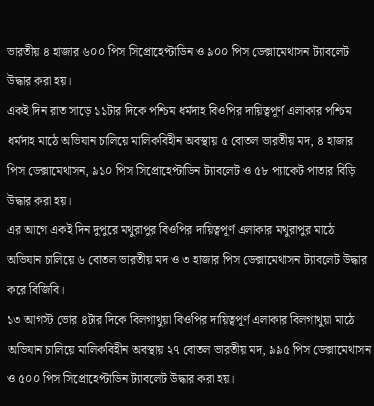ভারতীয় ৪ হাজার ৬০০ পিস সিপ্রোহেপ্টাডিন ও ৯০০ পিস ডেক্সামেথাসন ট্যাবলেট উদ্ধার করা হয়।
একই দিন রাত সাড়ে ১১টার দিকে পশ্চিম ধর্মদাহ বিওপির দায়িত্বপূর্ণ এলাকার পশ্চিম ধর্মদাহ মাঠে অভিযান চালিয়ে মালিকবিহীন অবস্থায় ৫ বোতল ভারতীয় মদ, ৪ হাজার পিস ডেক্সামেথাসন, ৯১০ পিস সিপ্রোহেপ্টাডিন ট্যাবলেট ও ৫৮ প্যাকেট পাতার বিড়ি উদ্ধার করা হয়।
এর আগে একই দিন দুপুরে মথুরাপুর বিওপির দায়িত্বপূর্ণ এলাকার মথুরাপুর মাঠে অভিযান চালিয়ে ৬ বোতল ভারতীয় মদ ও ৩ হাজার পিস ডেক্সামেথাসন ট্যাবলেট উদ্ধার করে বিজিবি।
১৩ আগস্ট ভোর ৪টার দিকে বিলগাথুয়া বিওপির দায়িত্বপূর্ণ এলাকার বিলগাথুয়া মাঠে অভিযান চালিয়ে মালিকবিহীন অবস্থায় ২৭ বোতল ভারতীয় মদ, ৯৯৫ পিস ডেক্সামেথাসন ও ৫০০ পিস সিপ্রোহেপ্টাডিন ট্যাবলেট উদ্ধার করা হয়।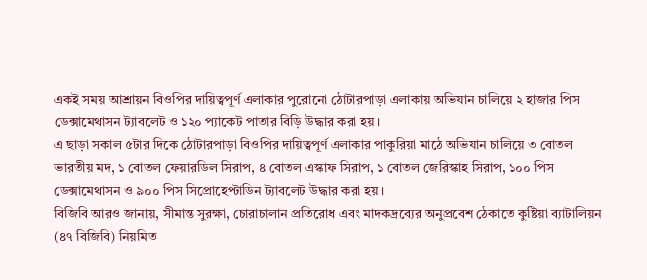একই সময় আশ্রায়ন বিওপির দায়িত্বপূর্ণ এলাকার পুরোনো ঠোটারপাড়া এলাকায় অভিযান চালিয়ে ২ হাজার পিস ডেক্সামেথাসন ট্যাবলেট ও ১২০ প্যাকেট পাতার বিড়ি উদ্ধার করা হয়।
এ ছাড়া সকাল ৫টার দিকে ঠোটারপাড়া বিওপির দায়িত্বপূর্ণ এলাকার পাকুরিয়া মাঠে অভিযান চালিয়ে ৩ বোতল ভারতীয় মদ, ১ বোতল ফেয়ারডিল সিরাপ, ৪ বোতল এস্কাফ সিরাপ, ১ বোতল জেরিস্কাহ সিরাপ, ১০০ পিস ডেক্সামেথাসন ও ৯০০ পিস সিপ্রোহেপ্টাডিন ট্যাবলেট উদ্ধার করা হয়।
বিজিবি আরও জানায়, সীমান্ত সুরক্ষা, চোরাচালান প্রতিরোধ এবং মাদকদ্রব্যের অনুপ্রবেশ ঠেকাতে কুষ্টিয়া ব্যাটালিয়ন (৪৭ বিজিবি) নিয়মিত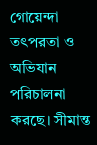গোয়েন্দা তৎপরতা ও অভিযান পরিচালনা করছে। সীমান্ত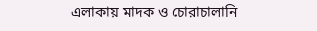এলাকায় মাদক ও চোরাচালানি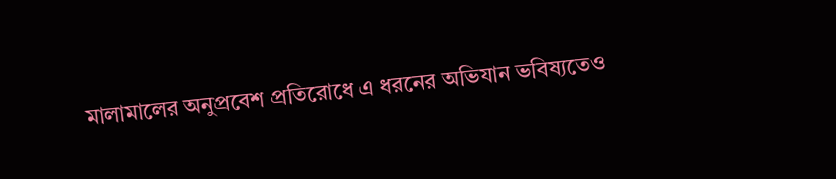মালামালের অনুপ্রবেশ প্রতিরোধে এ ধরনের অভিযান ভবিষ্যতেও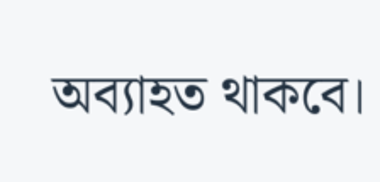অব্যাহত থাকবে।